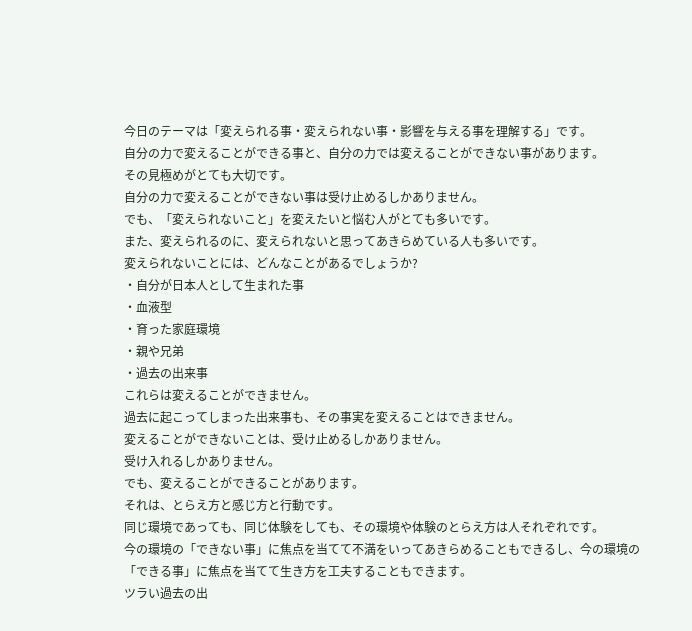今日のテーマは「変えられる事・変えられない事・影響を与える事を理解する」です。
自分の力で変えることができる事と、自分の力では変えることができない事があります。
その見極めがとても大切です。
自分の力で変えることができない事は受け止めるしかありません。
でも、「変えられないこと」を変えたいと悩む人がとても多いです。
また、変えられるのに、変えられないと思ってあきらめている人も多いです。
変えられないことには、どんなことがあるでしょうか?
・自分が日本人として生まれた事
・血液型
・育った家庭環境
・親や兄弟
・過去の出来事
これらは変えることができません。
過去に起こってしまった出来事も、その事実を変えることはできません。
変えることができないことは、受け止めるしかありません。
受け入れるしかありません。
でも、変えることができることがあります。
それは、とらえ方と感じ方と行動です。
同じ環境であっても、同じ体験をしても、その環境や体験のとらえ方は人それぞれです。
今の環境の「できない事」に焦点を当てて不満をいってあきらめることもできるし、今の環境の「できる事」に焦点を当てて生き方を工夫することもできます。
ツラい過去の出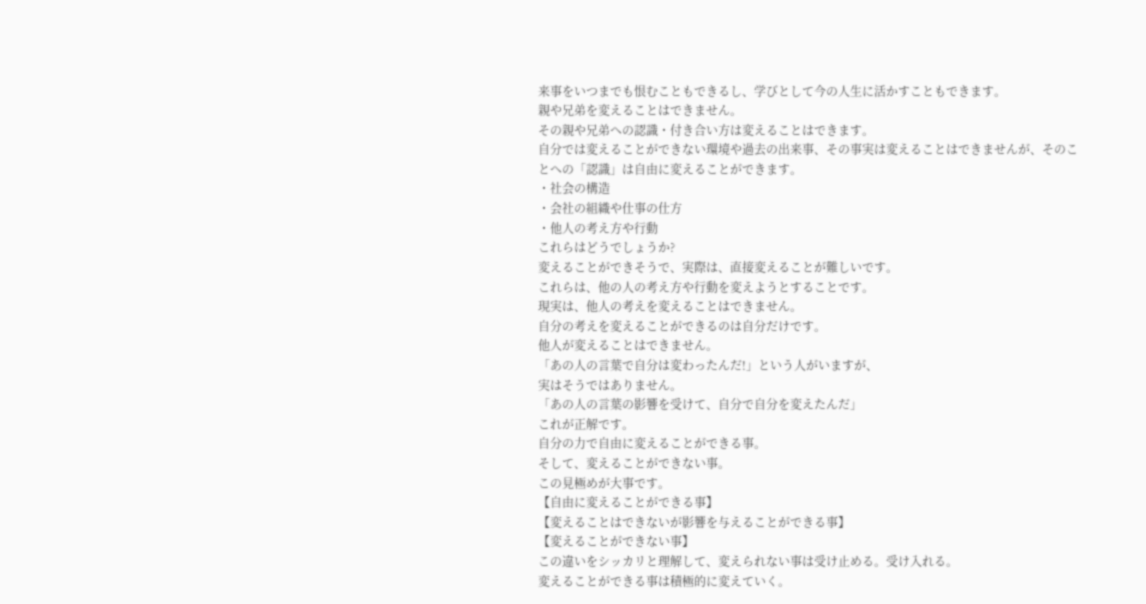来事をいつまでも恨むこともできるし、学びとして今の人生に活かすこともできます。
親や兄弟を変えることはできません。
その親や兄弟への認識・付き合い方は変えることはできます。
自分では変えることができない環境や過去の出来事、その事実は変えることはできませんが、そのことへの「認識」は自由に変えることができます。
・社会の構造
・会社の組織や仕事の仕方
・他人の考え方や行動
これらはどうでしょうか?
変えることができそうで、実際は、直接変えることが難しいです。
これらは、他の人の考え方や行動を変えようとすることです。
現実は、他人の考えを変えることはできません。
自分の考えを変えることができるのは自分だけです。
他人が変えることはできません。
「あの人の言葉で自分は変わったんだ!」という人がいますが、
実はそうではありません。
「あの人の言葉の影響を受けて、自分で自分を変えたんだ」
これが正解です。
自分の力で自由に変えることができる事。
そして、変えることができない事。
この見極めが大事です。
【自由に変えることができる事】
【変えることはできないが影響を与えることができる事】
【変えることができない事】
この違いをシッカリと理解して、変えられない事は受け止める。受け入れる。
変えることができる事は積極的に変えていく。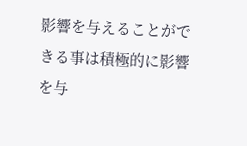影響を与えることができる事は積極的に影響を与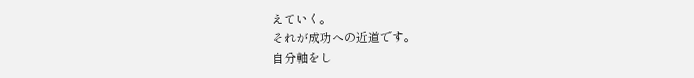えていく。
それが成功への近道です。
自分軸をし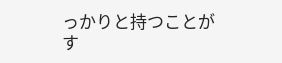っかりと持つことがす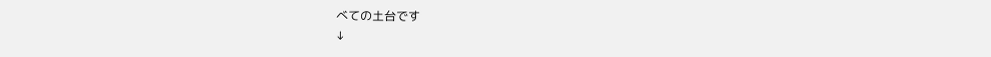べての土台です
↓